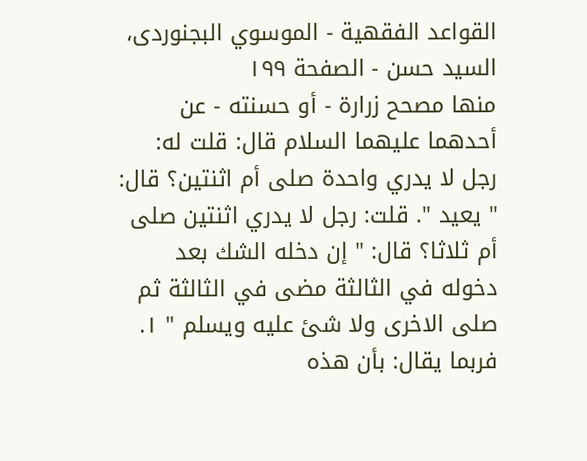القواعد الفقهية - الموسوي البجنوردى، السيد حسن - الصفحة ١٩٩
منها مصحح زرارة - أو حسنته - عن أحدهما عليهما السلام قال: قلت له: رجل لا يدري واحدة صلى أم اثنتين؟ قال: " يعيد ". قلت: رجل لا يدري اثنتين صلى أم ثلاثا؟ قال: " إن دخله الشك بعد دخوله في الثالثة مضى في الثالثة ثم صلى الاخرى ولا شئ عليه ويسلم " ١. فربما يقال: بأن هذه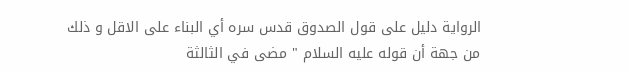الرواية دليل على قول الصدوق قدس سره أي البناء على الاقل و ذلك من جهة أن قوله عليه السلام " مضى في الثالثة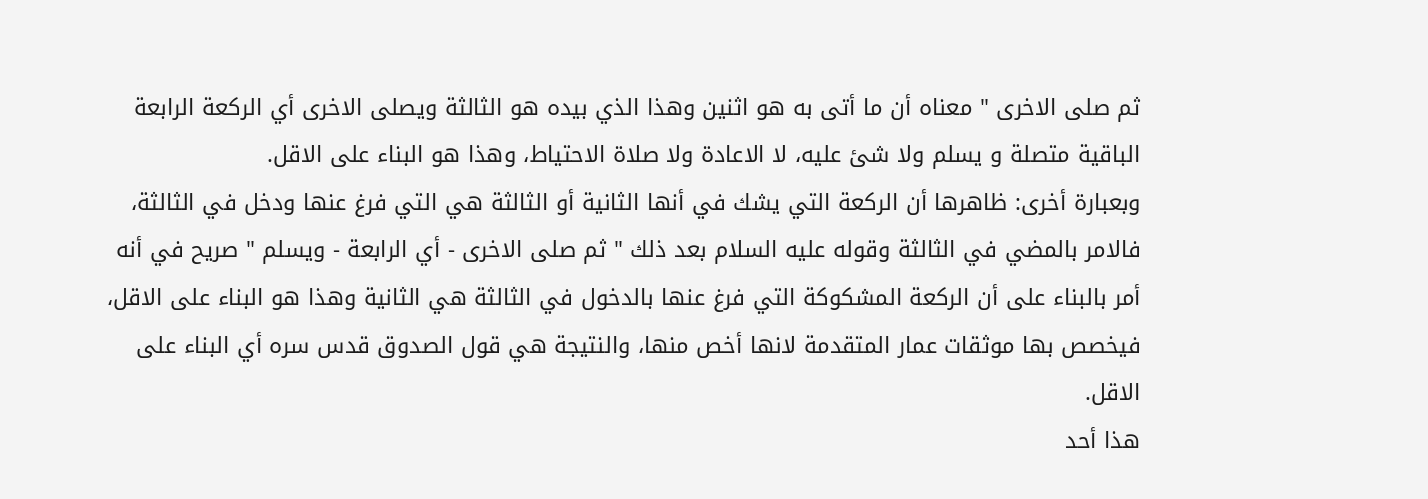ثم صلى الاخرى " معناه أن ما أتى به هو اثنين وهذا الذي بيده هو الثالثة ويصلى الاخرى أي الركعة الرابعة الباقية متصلة و يسلم ولا شئ عليه، لا الاعادة ولا صلاة الاحتياط، وهذا هو البناء على الاقل.
وبعبارة أخرى: ظاهرها أن الركعة التي يشك في أنها الثانية أو الثالثة هي التي فرغ عنها ودخل في الثالثة، فالامر بالمضي في الثالثة وقوله عليه السلام بعد ذلك " ثم صلى الاخرى - أي الرابعة - ويسلم " صريح في أنه أمر بالبناء على أن الركعة المشكوكة التي فرغ عنها بالدخول في الثالثة هي الثانية وهذا هو البناء على الاقل، فيخصص بها موثقات عمار المتقدمة لانها أخص منها، والنتيجة هي قول الصدوق قدس سره أي البناء على الاقل.
هذا أحد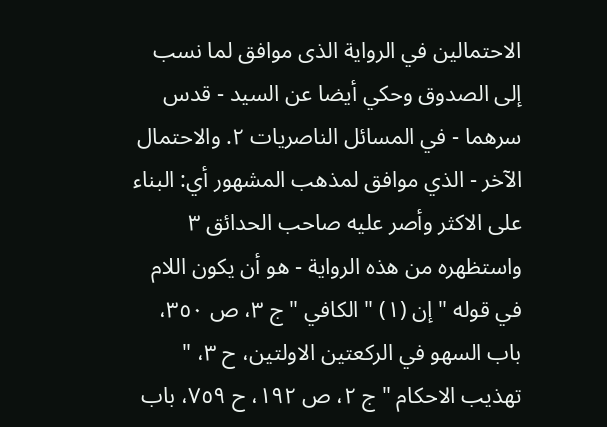الاحتمالين في الرواية الذى موافق لما نسب إلى الصدوق وحكي أيضا عن السيد - قدس سرهما - في المسائل الناصريات ٢. والاحتمال الآخر - الذي موافق لمذهب المشهور أي: البناء على الاكثر وأصر عليه صاحب الحدائق ٣ واستظهره من هذه الرواية - هو أن يكون اللام في قوله " إن (١) " الكافي " ج ٣، ص ٣٥٠، باب السهو في الركعتين الاولتين، ح ٣، " تهذيب الاحكام " ج ٢، ص ١٩٢، ح ٧٥٩، باب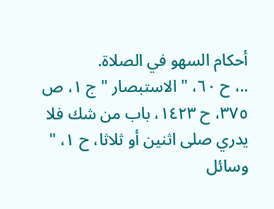أحكام السهو في الصلاة.
..، ح ٦٠، " الاستبصار " ج ١، ص ٣٧٥، ح ١٤٢٣، باب من شك فلا يدري صلى اثنين أو ثلاثا، ح ١، " وسائل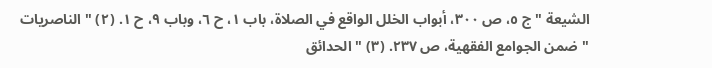الشيعة " ج ٥، ص ٣٠٠، أبواب الخلل الواقع في الصلاة، باب ١، ح ٦، وباب ٩، ح ١. (٢) " الناصريات " ضمن الجوامع الفقهية، ص ٢٣٧. (٣) " الحدائق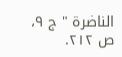الناضرة " ج ٩، ص ٢١٢.